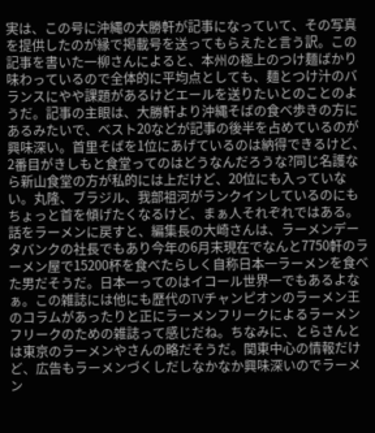実は、この号に沖縄の大勝軒が記事になっていて、その写真を提供したのが縁で掲載号を送ってもらえたと言う訳。この記事を書いた一柳さんによると、本州の極上のつけ麺ばかり味わっているので全体的に平均点としても、麺とつけ汁のバランスにやや課題があるけどエールを送りたいとのことのようだ。記事の主眼は、大勝軒より沖縄そばの食べ歩きの方にあるみたいで、ベスト20などが記事の後半を占めているのが興味深い。首里そばを1位にあげているのは納得できるけど、2番目がきしもと食堂ってのはどうなんだろうな?同じ名護なら新山食堂の方が私的には上だけど、20位にも入っていない。丸隆、ブラジル、我部祖河がランクインしているのにもちょっと首を傾げたくなるけど、まぁ人それぞれではある。
話をラーメンに戻すと、編集長の大崎さんは、ラーメンデータバンクの社長でもあり今年の6月末現在でなんと7750軒のラーメン屋で15200杯を食べたらしく自称日本一ラーメンを食べた男だそうだ。日本一ってのはイコール世界一でもあるよなぁ。この雑誌には他にも歴代のTVチャンピオンのラーメン王のコラムがあったりと正にラーメンフリークによるラーメンフリークのための雑誌って感じだね。ちなみに、とらさんとは東京のラーメンやさんの略だそうだ。関東中心の情報だけど、広告もラーメンづくしだしなかなか興味深いのでラーメン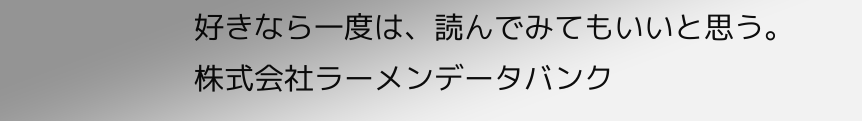好きなら一度は、読んでみてもいいと思う。
株式会社ラーメンデータバンク